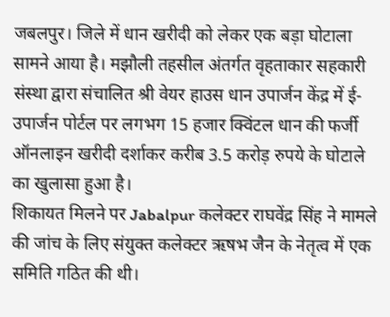जबलपुर। जिले में धान खरीदी को लेकर एक बड़ा घोटाला सामने आया है। मझौली तहसील अंतर्गत वृहताकार सहकारी संस्था द्वारा संचालित श्री वेयर हाउस धान उपार्जन केंद्र में ई-उपार्जन पोर्टल पर लगभग 15 हजार क्विंटल धान की फर्जी ऑनलाइन खरीदी दर्शाकर करीब 3.5 करोड़ रुपये के घोटाले का खुलासा हुआ है।
शिकायत मिलने पर Jabalpur कलेक्टर राघवेंद्र सिंह ने मामले की जांच के लिए संयुक्त कलेक्टर ऋषभ जैन के नेतृत्व में एक समिति गठित की थी।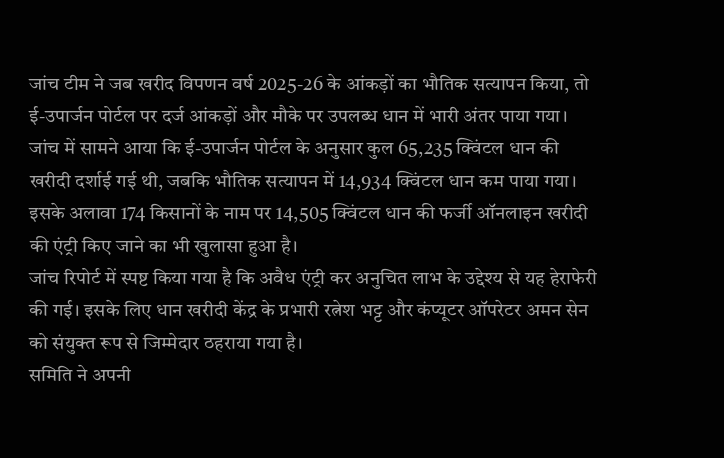जांच टीम ने जब खरीद विपणन वर्ष 2025-26 के आंकड़ों का भौतिक सत्यापन किया, तो ई-उपार्जन पोर्टल पर दर्ज आंकड़ों और मौके पर उपलब्ध धान में भारी अंतर पाया गया।
जांच में सामने आया कि ई-उपार्जन पोर्टल के अनुसार कुल 65,235 क्विंटल धान की खरीदी दर्शाई गई थी, जबकि भौतिक सत्यापन में 14,934 क्विंटल धान कम पाया गया। इसके अलावा 174 किसानों के नाम पर 14,505 क्विंटल धान की फर्जी ऑनलाइन खरीदी की एंट्री किए जाने का भी खुलासा हुआ है।
जांच रिपोर्ट में स्पष्ट किया गया है कि अवैध एंट्री कर अनुचित लाभ के उद्देश्य से यह हेराफेरी की गई। इसके लिए धान खरीदी केंद्र के प्रभारी रत्नेश भट्ट और कंप्यूटर ऑपरेटर अमन सेन को संयुक्त रूप से जिम्मेदार ठहराया गया है।
समिति ने अपनी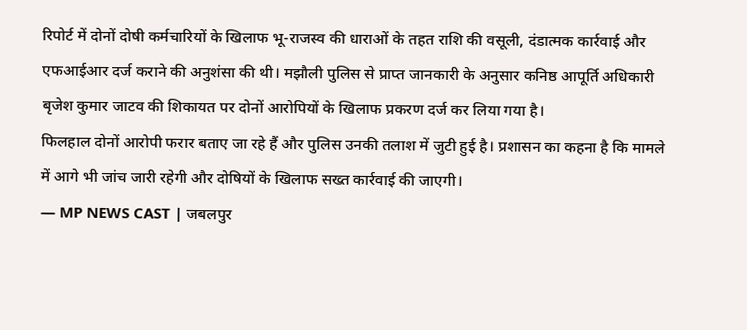रिपोर्ट में दोनों दोषी कर्मचारियों के खिलाफ भू-राजस्व की धाराओं के तहत राशि की वसूली, दंडात्मक कार्रवाई और एफआईआर दर्ज कराने की अनुशंसा की थी। मझौली पुलिस से प्राप्त जानकारी के अनुसार कनिष्ठ आपूर्ति अधिकारी बृजेश कुमार जाटव की शिकायत पर दोनों आरोपियों के खिलाफ प्रकरण दर्ज कर लिया गया है।
फिलहाल दोनों आरोपी फरार बताए जा रहे हैं और पुलिस उनकी तलाश में जुटी हुई है। प्रशासन का कहना है कि मामले में आगे भी जांच जारी रहेगी और दोषियों के खिलाफ सख्त कार्रवाई की जाएगी।
— MP NEWS CAST | जबलपुर